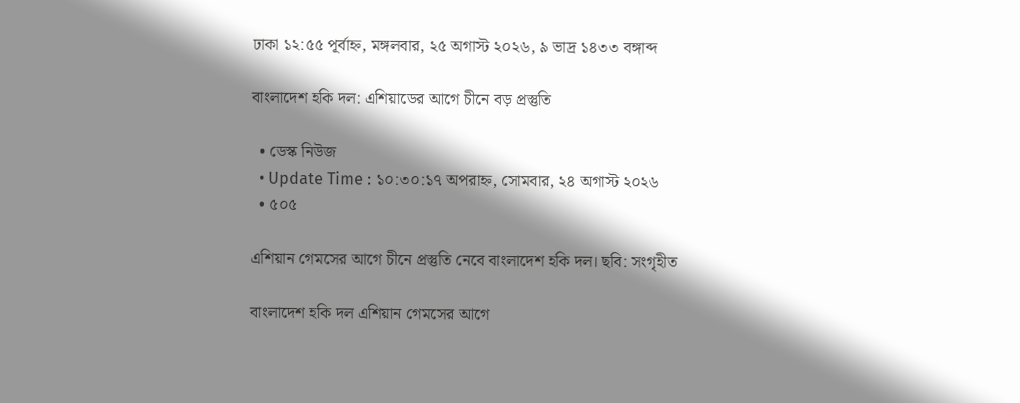ঢাকা ১২:৫৫ পূর্বাহ্ন, মঙ্গলবার, ২৫ অগাস্ট ২০২৬, ৯ ভাদ্র ১৪৩৩ বঙ্গাব্দ

বাংলাদেশ হকি দল: এশিয়াডের আগে চীনে বড় প্রস্তুতি

  • ডেস্ক নিউজ
  • Update Time : ১০:৩০:১৭ অপরাহ্ন, সোমবার, ২৪ অগাস্ট ২০২৬
  • ৫০৫

এশিয়ান গেমসের আগে চীনে প্রস্তুতি নেবে বাংলাদেশ হকি দল। ছবি: সংগৃহীত

বাংলাদেশ হকি দল এশিয়ান গেমসের আগে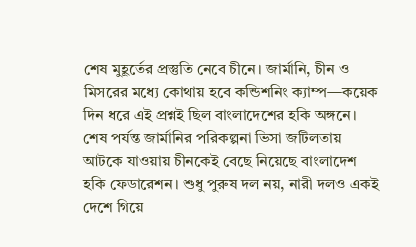শেষ মুহূর্তের প্রস্তুতি নেবে চীনে। জার্মানি, চীন ও মিসরের মধ্যে কোথায় হবে কন্ডিশনিং ক্যাম্প—কয়েক দিন ধরে এই প্রশ্নই ছিল বাংলাদেশের হকি অঙ্গনে। শেষ পর্যন্ত জার্মানির পরিকল্পনা ভিসা জটিলতায় আটকে যাওয়ায় চীনকেই বেছে নিয়েছে বাংলাদেশ হকি ফেডারেশন। শুধু পুরুষ দল নয়, নারী দলও একই দেশে গিয়ে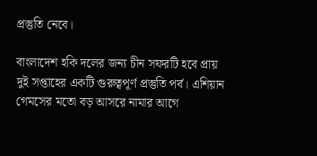প্রস্তুতি নেবে।

বাংলাদেশ হকি দলের জন্য চীন সফরটি হবে প্রায় দুই সপ্তাহের একটি গুরুত্বপূর্ণ প্রস্তুতি পর্ব। এশিয়ান গেমসের মতো বড় আসরে নামার আগে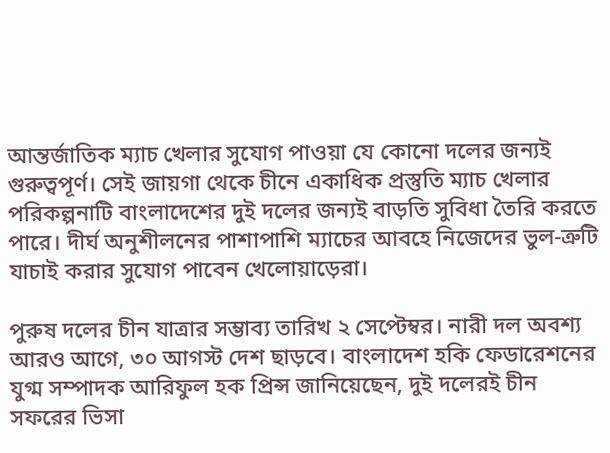আন্তর্জাতিক ম্যাচ খেলার সুযোগ পাওয়া যে কোনো দলের জন্যই গুরুত্বপূর্ণ। সেই জায়গা থেকে চীনে একাধিক প্রস্তুতি ম্যাচ খেলার পরিকল্পনাটি বাংলাদেশের দুই দলের জন্যই বাড়তি সুবিধা তৈরি করতে পারে। দীর্ঘ অনুশীলনের পাশাপাশি ম্যাচের আবহে নিজেদের ভুল-ত্রুটি যাচাই করার সুযোগ পাবেন খেলোয়াড়েরা।

পুরুষ দলের চীন যাত্রার সম্ভাব্য তারিখ ২ সেপ্টেম্বর। নারী দল অবশ্য আরও আগে, ৩০ আগস্ট দেশ ছাড়বে। বাংলাদেশ হকি ফেডারেশনের যুগ্ম সম্পাদক আরিফুল হক প্রিন্স জানিয়েছেন, দুই দলেরই চীন সফরের ভিসা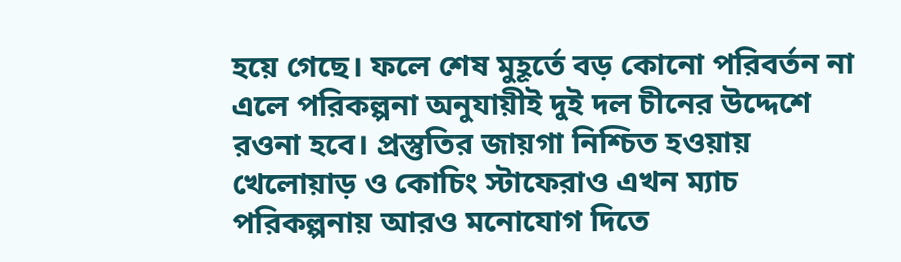হয়ে গেছে। ফলে শেষ মুহূর্তে বড় কোনো পরিবর্তন না এলে পরিকল্পনা অনুযায়ীই দুই দল চীনের উদ্দেশে রওনা হবে। প্রস্তুতির জায়গা নিশ্চিত হওয়ায় খেলোয়াড় ও কোচিং স্টাফেরাও এখন ম্যাচ পরিকল্পনায় আরও মনোযোগ দিতে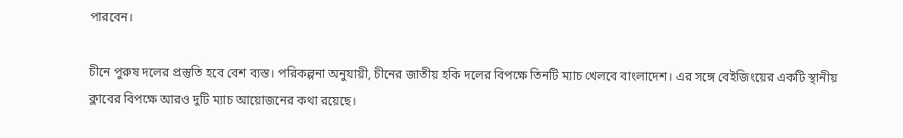পারবেন।

চীনে পুরুষ দলের প্রস্তুতি হবে বেশ ব্যস্ত। পরিকল্পনা অনুযায়ী, চীনের জাতীয় হকি দলের বিপক্ষে তিনটি ম্যাচ খেলবে বাংলাদেশ। এর সঙ্গে বেইজিংয়ের একটি স্থানীয় ক্লাবের বিপক্ষে আরও দুটি ম্যাচ আয়োজনের কথা রয়েছে।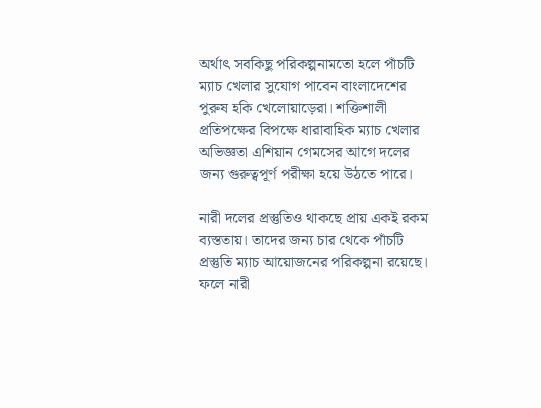অর্থাৎ সবকিছু পরিকল্পনামতো হলে পাঁচটি ম্যাচ খেলার সুযোগ পাবেন বাংলাদেশের পুরুষ হকি খেলোয়াড়েরা। শক্তিশালী প্রতিপক্ষের বিপক্ষে ধারাবাহিক ম্যাচ খেলার অভিজ্ঞতা এশিয়ান গেমসের আগে দলের জন্য গুরুত্বপূর্ণ পরীক্ষা হয়ে উঠতে পারে।

নারী দলের প্রস্তুতিও থাকছে প্রায় একই রকম ব্যস্ততায়। তাদের জন্য চার থেকে পাঁচটি প্রস্তুতি ম্যাচ আয়োজনের পরিকল্পনা রয়েছে। ফলে নারী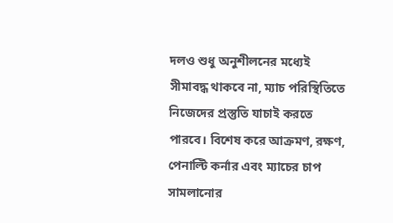দলও শুধু অনুশীলনের মধ্যেই সীমাবদ্ধ থাকবে না, ম্যাচ পরিস্থিতিতে নিজেদের প্রস্তুতি যাচাই করতে পারবে। বিশেষ করে আক্রমণ, রক্ষণ, পেনাল্টি কর্নার এবং ম্যাচের চাপ সামলানোর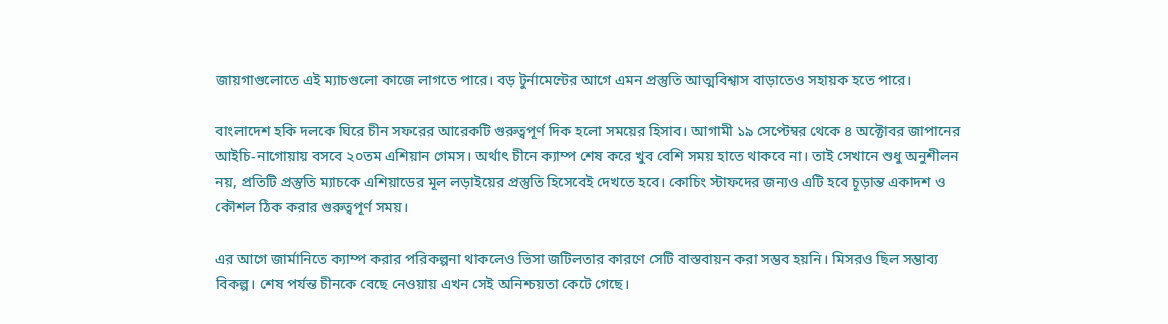জায়গাগুলোতে এই ম্যাচগুলো কাজে লাগতে পারে। বড় টুর্নামেন্টের আগে এমন প্রস্তুতি আত্মবিশ্বাস বাড়াতেও সহায়ক হতে পারে।

বাংলাদেশ হকি দলকে ঘিরে চীন সফরের আরেকটি গুরুত্বপূর্ণ দিক হলো সময়ের হিসাব। আগামী ১৯ সেপ্টেম্বর থেকে ৪ অক্টোবর জাপানের আইচি-নাগোয়ায় বসবে ২০তম এশিয়ান গেমস। অর্থাৎ চীনে ক্যাম্প শেষ করে খুব বেশি সময় হাতে থাকবে না। তাই সেখানে শুধু অনুশীলন নয়, প্রতিটি প্রস্তুতি ম্যাচকে এশিয়াডের মূল লড়াইয়ের প্রস্তুতি হিসেবেই দেখতে হবে। কোচিং স্টাফদের জন্যও এটি হবে চূড়ান্ত একাদশ ও কৌশল ঠিক করার গুরুত্বপূর্ণ সময়।

এর আগে জার্মানিতে ক্যাম্প করার পরিকল্পনা থাকলেও ভিসা জটিলতার কারণে সেটি বাস্তবায়ন করা সম্ভব হয়নি। মিসরও ছিল সম্ভাব্য বিকল্প। শেষ পর্যন্ত চীনকে বেছে নেওয়ায় এখন সেই অনিশ্চয়তা কেটে গেছে।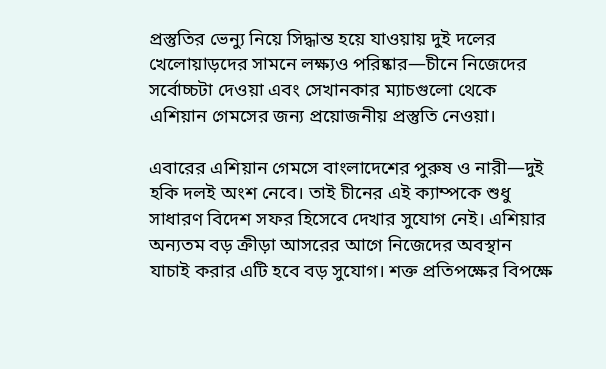প্রস্তুতির ভেন্যু নিয়ে সিদ্ধান্ত হয়ে যাওয়ায় দুই দলের খেলোয়াড়দের সামনে লক্ষ্যও পরিষ্কার—চীনে নিজেদের সর্বোচ্চটা দেওয়া এবং সেখানকার ম্যাচগুলো থেকে এশিয়ান গেমসের জন্য প্রয়োজনীয় প্রস্তুতি নেওয়া।

এবারের এশিয়ান গেমসে বাংলাদেশের পুরুষ ও নারী—দুই হকি দলই অংশ নেবে। তাই চীনের এই ক্যাম্পকে শুধু সাধারণ বিদেশ সফর হিসেবে দেখার সুযোগ নেই। এশিয়ার অন্যতম বড় ক্রীড়া আসরের আগে নিজেদের অবস্থান যাচাই করার এটি হবে বড় সুযোগ। শক্ত প্রতিপক্ষের বিপক্ষে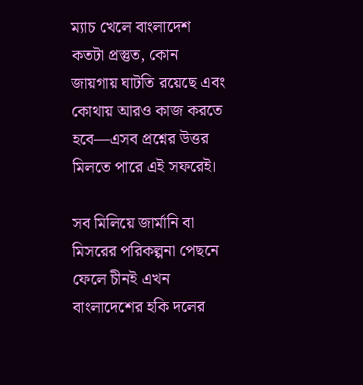ম্যাচ খেলে বাংলাদেশ কতটা প্রস্তুত, কোন জায়গায় ঘাটতি রয়েছে এবং কোথায় আরও কাজ করতে হবে—এসব প্রশ্নের উত্তর মিলতে পারে এই সফরেই।

সব মিলিয়ে জার্মানি বা মিসরের পরিকল্পনা পেছনে ফেলে চীনই এখন বাংলাদেশের হকি দলের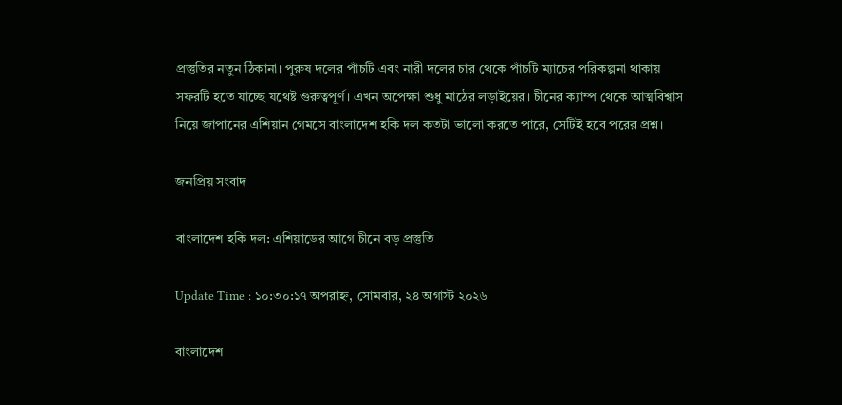প্রস্তুতির নতুন ঠিকানা। পুরুষ দলের পাঁচটি এবং নারী দলের চার থেকে পাঁচটি ম্যাচের পরিকল্পনা থাকায় সফরটি হতে যাচ্ছে যথেষ্ট গুরুত্বপূর্ণ। এখন অপেক্ষা শুধু মাঠের লড়াইয়ের। চীনের ক্যাম্প থেকে আত্মবিশ্বাস নিয়ে জাপানের এশিয়ান গেমসে বাংলাদেশ হকি দল কতটা ভালো করতে পারে, সেটিই হবে পরের প্রশ্ন।

জনপ্রিয় সংবাদ

বাংলাদেশ হকি দল: এশিয়াডের আগে চীনে বড় প্রস্তুতি

Update Time : ১০:৩০:১৭ অপরাহ্ন, সোমবার, ২৪ অগাস্ট ২০২৬

বাংলাদেশ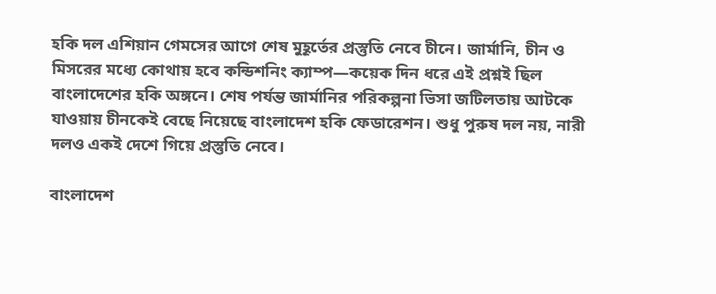হকি দল এশিয়ান গেমসের আগে শেষ মুহূর্তের প্রস্তুতি নেবে চীনে। জার্মানি, চীন ও মিসরের মধ্যে কোথায় হবে কন্ডিশনিং ক্যাম্প—কয়েক দিন ধরে এই প্রশ্নই ছিল বাংলাদেশের হকি অঙ্গনে। শেষ পর্যন্ত জার্মানির পরিকল্পনা ভিসা জটিলতায় আটকে যাওয়ায় চীনকেই বেছে নিয়েছে বাংলাদেশ হকি ফেডারেশন। শুধু পুরুষ দল নয়, নারী দলও একই দেশে গিয়ে প্রস্তুতি নেবে।

বাংলাদেশ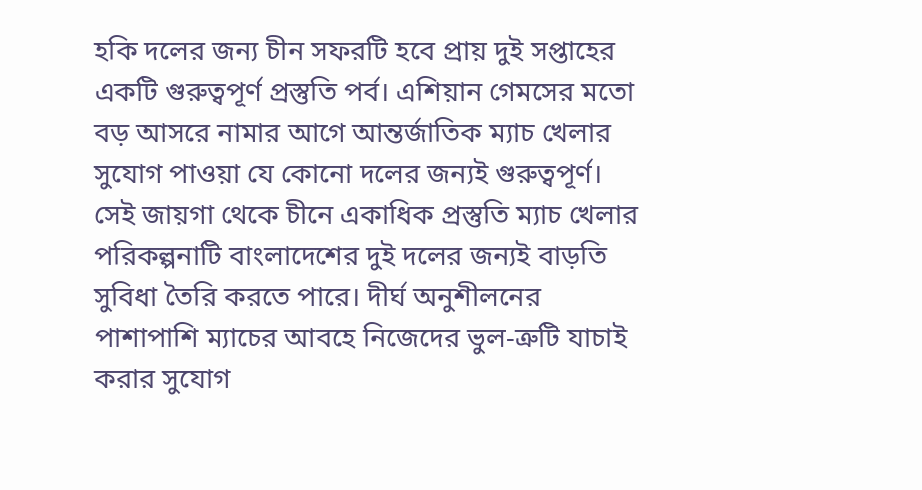হকি দলের জন্য চীন সফরটি হবে প্রায় দুই সপ্তাহের একটি গুরুত্বপূর্ণ প্রস্তুতি পর্ব। এশিয়ান গেমসের মতো বড় আসরে নামার আগে আন্তর্জাতিক ম্যাচ খেলার সুযোগ পাওয়া যে কোনো দলের জন্যই গুরুত্বপূর্ণ। সেই জায়গা থেকে চীনে একাধিক প্রস্তুতি ম্যাচ খেলার পরিকল্পনাটি বাংলাদেশের দুই দলের জন্যই বাড়তি সুবিধা তৈরি করতে পারে। দীর্ঘ অনুশীলনের পাশাপাশি ম্যাচের আবহে নিজেদের ভুল-ত্রুটি যাচাই করার সুযোগ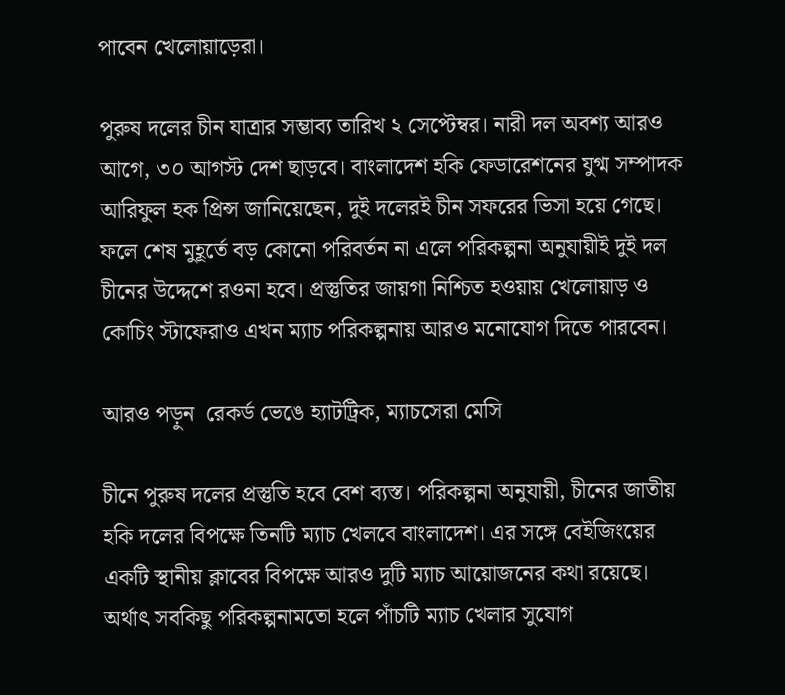পাবেন খেলোয়াড়েরা।

পুরুষ দলের চীন যাত্রার সম্ভাব্য তারিখ ২ সেপ্টেম্বর। নারী দল অবশ্য আরও আগে, ৩০ আগস্ট দেশ ছাড়বে। বাংলাদেশ হকি ফেডারেশনের যুগ্ম সম্পাদক আরিফুল হক প্রিন্স জানিয়েছেন, দুই দলেরই চীন সফরের ভিসা হয়ে গেছে। ফলে শেষ মুহূর্তে বড় কোনো পরিবর্তন না এলে পরিকল্পনা অনুযায়ীই দুই দল চীনের উদ্দেশে রওনা হবে। প্রস্তুতির জায়গা নিশ্চিত হওয়ায় খেলোয়াড় ও কোচিং স্টাফেরাও এখন ম্যাচ পরিকল্পনায় আরও মনোযোগ দিতে পারবেন।

আরও পড়ুন  রেকর্ড ভেঙে হ্যাটট্রিক, ম্যাচসেরা মেসি

চীনে পুরুষ দলের প্রস্তুতি হবে বেশ ব্যস্ত। পরিকল্পনা অনুযায়ী, চীনের জাতীয় হকি দলের বিপক্ষে তিনটি ম্যাচ খেলবে বাংলাদেশ। এর সঙ্গে বেইজিংয়ের একটি স্থানীয় ক্লাবের বিপক্ষে আরও দুটি ম্যাচ আয়োজনের কথা রয়েছে। অর্থাৎ সবকিছু পরিকল্পনামতো হলে পাঁচটি ম্যাচ খেলার সুযোগ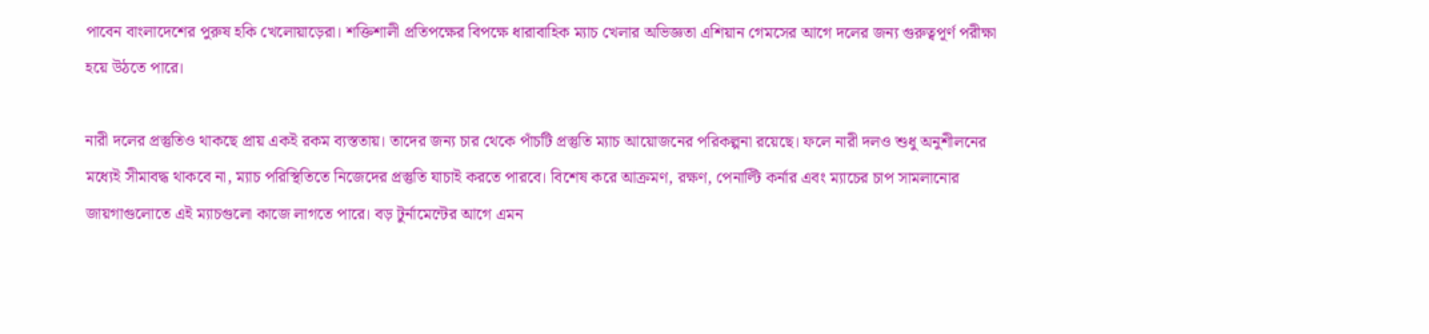পাবেন বাংলাদেশের পুরুষ হকি খেলোয়াড়েরা। শক্তিশালী প্রতিপক্ষের বিপক্ষে ধারাবাহিক ম্যাচ খেলার অভিজ্ঞতা এশিয়ান গেমসের আগে দলের জন্য গুরুত্বপূর্ণ পরীক্ষা হয়ে উঠতে পারে।

নারী দলের প্রস্তুতিও থাকছে প্রায় একই রকম ব্যস্ততায়। তাদের জন্য চার থেকে পাঁচটি প্রস্তুতি ম্যাচ আয়োজনের পরিকল্পনা রয়েছে। ফলে নারী দলও শুধু অনুশীলনের মধ্যেই সীমাবদ্ধ থাকবে না, ম্যাচ পরিস্থিতিতে নিজেদের প্রস্তুতি যাচাই করতে পারবে। বিশেষ করে আক্রমণ, রক্ষণ, পেনাল্টি কর্নার এবং ম্যাচের চাপ সামলানোর জায়গাগুলোতে এই ম্যাচগুলো কাজে লাগতে পারে। বড় টুর্নামেন্টের আগে এমন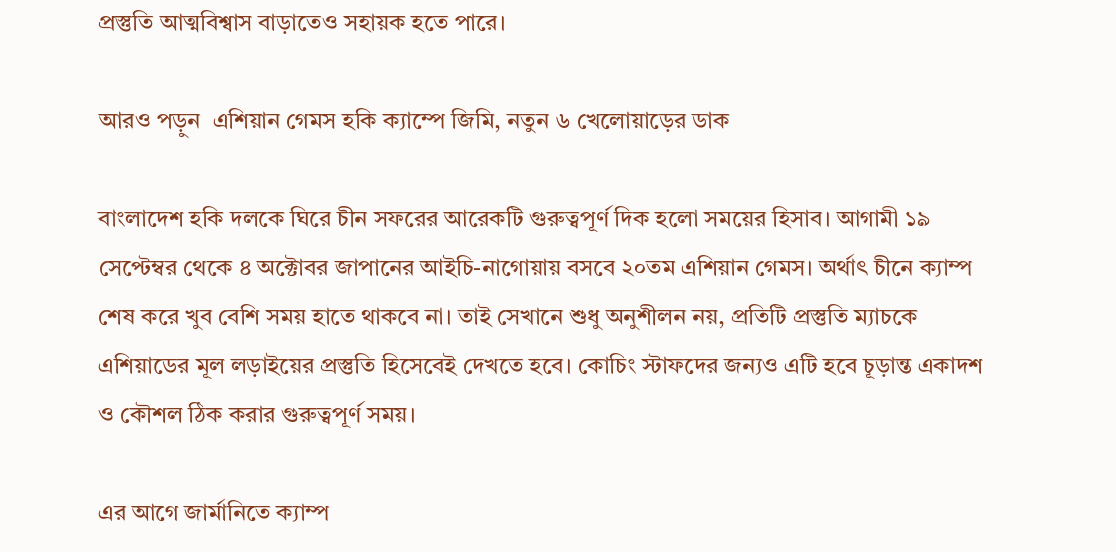প্রস্তুতি আত্মবিশ্বাস বাড়াতেও সহায়ক হতে পারে।

আরও পড়ুন  এশিয়ান গেমস হকি ক্যাম্পে জিমি, নতুন ৬ খেলোয়াড়ের ডাক

বাংলাদেশ হকি দলকে ঘিরে চীন সফরের আরেকটি গুরুত্বপূর্ণ দিক হলো সময়ের হিসাব। আগামী ১৯ সেপ্টেম্বর থেকে ৪ অক্টোবর জাপানের আইচি-নাগোয়ায় বসবে ২০তম এশিয়ান গেমস। অর্থাৎ চীনে ক্যাম্প শেষ করে খুব বেশি সময় হাতে থাকবে না। তাই সেখানে শুধু অনুশীলন নয়, প্রতিটি প্রস্তুতি ম্যাচকে এশিয়াডের মূল লড়াইয়ের প্রস্তুতি হিসেবেই দেখতে হবে। কোচিং স্টাফদের জন্যও এটি হবে চূড়ান্ত একাদশ ও কৌশল ঠিক করার গুরুত্বপূর্ণ সময়।

এর আগে জার্মানিতে ক্যাম্প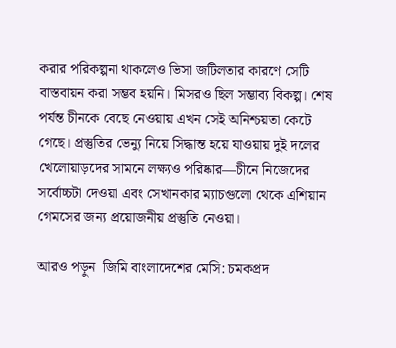করার পরিকল্পনা থাকলেও ভিসা জটিলতার কারণে সেটি বাস্তবায়ন করা সম্ভব হয়নি। মিসরও ছিল সম্ভাব্য বিকল্প। শেষ পর্যন্ত চীনকে বেছে নেওয়ায় এখন সেই অনিশ্চয়তা কেটে গেছে। প্রস্তুতির ভেন্যু নিয়ে সিদ্ধান্ত হয়ে যাওয়ায় দুই দলের খেলোয়াড়দের সামনে লক্ষ্যও পরিষ্কার—চীনে নিজেদের সর্বোচ্চটা দেওয়া এবং সেখানকার ম্যাচগুলো থেকে এশিয়ান গেমসের জন্য প্রয়োজনীয় প্রস্তুতি নেওয়া।

আরও পড়ুন  জিমি বাংলাদেশের মেসি: চমকপ্রদ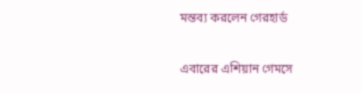মন্তব্য করলেন গেরহার্ড

এবারের এশিয়ান গেমসে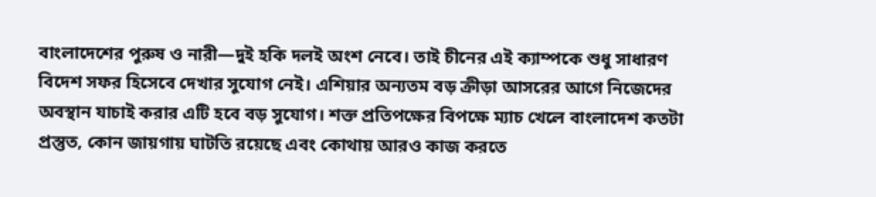বাংলাদেশের পুরুষ ও নারী—দুই হকি দলই অংশ নেবে। তাই চীনের এই ক্যাম্পকে শুধু সাধারণ বিদেশ সফর হিসেবে দেখার সুযোগ নেই। এশিয়ার অন্যতম বড় ক্রীড়া আসরের আগে নিজেদের অবস্থান যাচাই করার এটি হবে বড় সুযোগ। শক্ত প্রতিপক্ষের বিপক্ষে ম্যাচ খেলে বাংলাদেশ কতটা প্রস্তুত, কোন জায়গায় ঘাটতি রয়েছে এবং কোথায় আরও কাজ করতে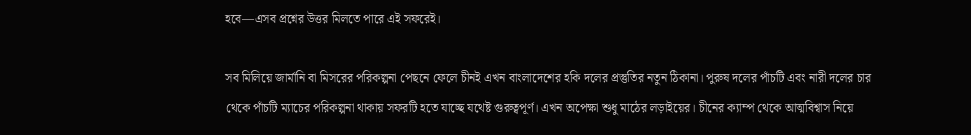হবে—এসব প্রশ্নের উত্তর মিলতে পারে এই সফরেই।

সব মিলিয়ে জার্মানি বা মিসরের পরিকল্পনা পেছনে ফেলে চীনই এখন বাংলাদেশের হকি দলের প্রস্তুতির নতুন ঠিকানা। পুরুষ দলের পাঁচটি এবং নারী দলের চার থেকে পাঁচটি ম্যাচের পরিকল্পনা থাকায় সফরটি হতে যাচ্ছে যথেষ্ট গুরুত্বপূর্ণ। এখন অপেক্ষা শুধু মাঠের লড়াইয়ের। চীনের ক্যাম্প থেকে আত্মবিশ্বাস নিয়ে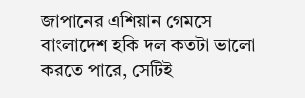জাপানের এশিয়ান গেমসে বাংলাদেশ হকি দল কতটা ভালো করতে পারে, সেটিই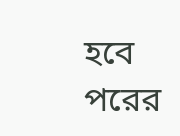হবে পরের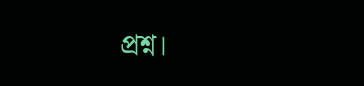প্রশ্ন।